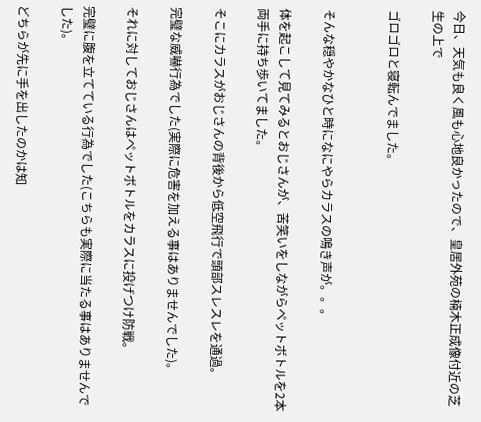今日、天気も良く風も心地良かったので、皇居外苑の楠木正成像付近の芝生の上で

ゴロゴロと寝転んでました。


そんな穏やかなひと時になにやらカラスの鳴き声が。。。

体を起こして見てみるとおじさんが、苦笑いをしながらペットボトルを2本両手に持ち歩いてました。

そこにカラスがおじさんの背後から低空飛行で頭部スレスレを通過。

完璧な威嚇行為でした(実際に危害を加える事はありませんでした)。

それに対しておじさんはペットボトルをカラスに投げつけ防戦。

完璧に腹を立てている行為でした(こちらも実際に当たる事はありませんでした)。

どちらが先に手を出したのかは知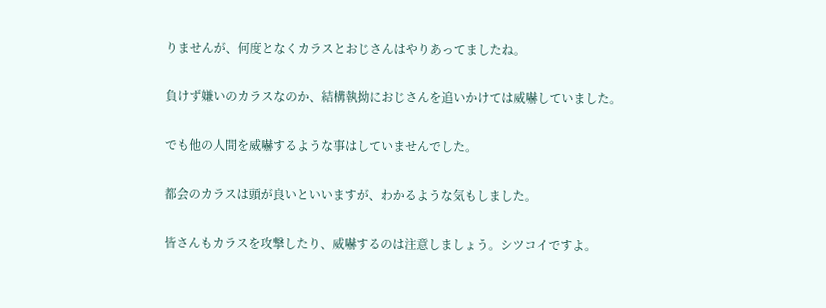りませんが、何度となくカラスとおじさんはやりあってましたね。

負けず嫌いのカラスなのか、結構執拗におじさんを追いかけては威嚇していました。

でも他の人間を威嚇するような事はしていませんでした。

都会のカラスは頭が良いといいますが、わかるような気もしました。

皆さんもカラスを攻撃したり、威嚇するのは注意しましょう。シツコイですよ。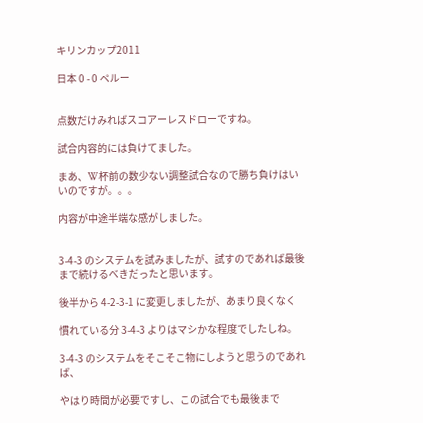キリンカップ2011

日本 0 - 0 ペルー


点数だけみればスコアーレスドローですね。

試合内容的には負けてました。

まあ、W杯前の数少ない調整試合なので勝ち負けはいいのですが。。。

内容が中途半端な感がしました。


3-4-3 のシステムを試みましたが、試すのであれば最後まで続けるべきだったと思います。

後半から 4-2-3-1 に変更しましたが、あまり良くなく

慣れている分 3-4-3 よりはマシかな程度でしたしね。

3-4-3 のシステムをそこそこ物にしようと思うのであれば、

やはり時間が必要ですし、この試合でも最後まで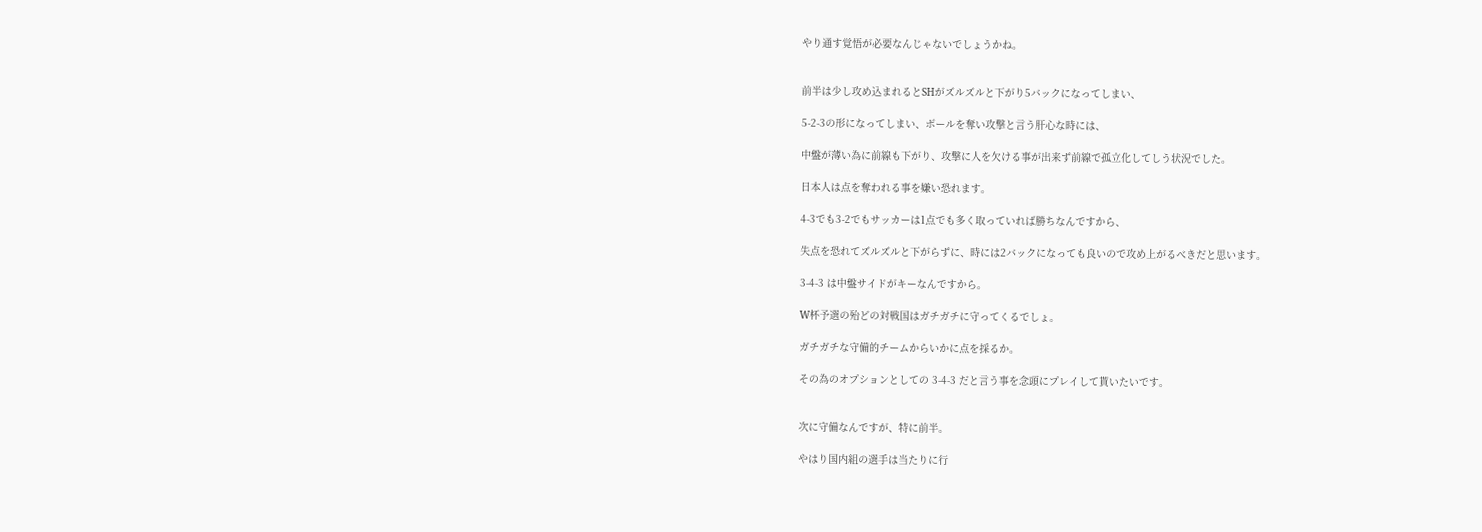やり通す覚悟が必要なんじゃないでしょうかね。


前半は少し攻め込まれるとSHがズルズルと下がり5バックになってしまい、

5-2-3の形になってしまい、ボールを奪い攻撃と言う肝心な時には、

中盤が薄い為に前線も下がり、攻撃に人を欠ける事が出来ず前線で孤立化してしう状況でした。

日本人は点を奪われる事を嫌い恐れます。

4-3でも3-2でもサッカーは1点でも多く取っていれば勝ちなんですから、

失点を恐れてズルズルと下がらずに、時には2バックになっても良いので攻め上がるべきだと思います。

3-4-3 は中盤サイドがキーなんですから。

W杯予選の殆どの対戦国はガチガチに守ってくるでしょ。

ガチガチな守備的チームからいかに点を採るか。

その為のオプションとしての 3-4-3 だと言う事を念頭にプレイして貰いたいです。


次に守備なんですが、特に前半。

やはり国内組の選手は当たりに行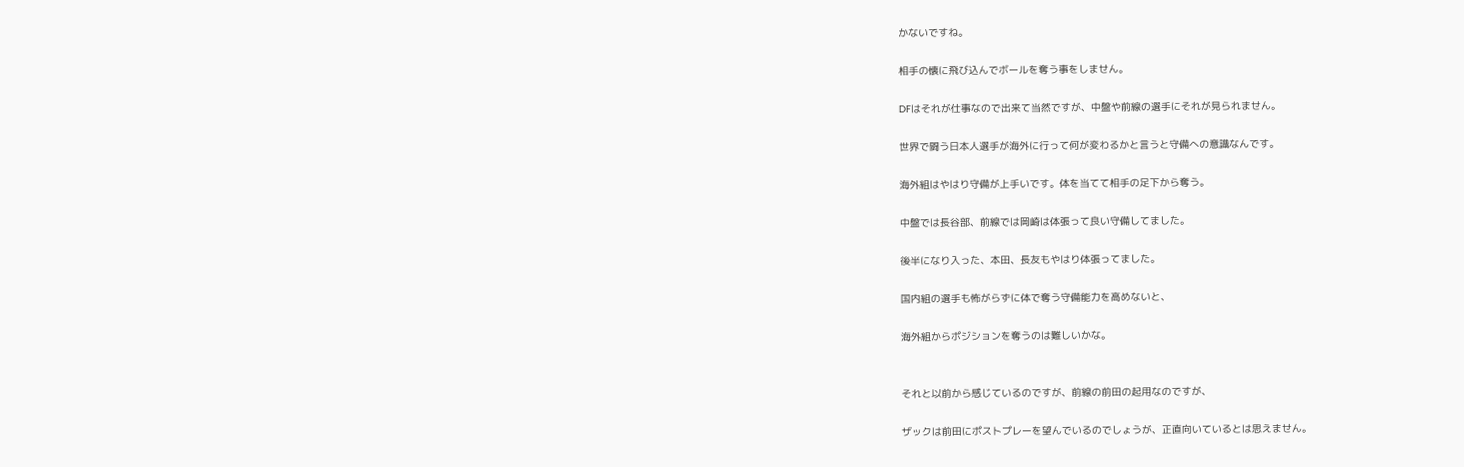かないですね。

相手の懐に飛び込んでボールを奪う事をしません。

DFはそれが仕事なので出来て当然ですが、中盤や前線の選手にそれが見られません。

世界で闘う日本人選手が海外に行って何が変わるかと言うと守備への意識なんです。

海外組はやはり守備が上手いです。体を当てて相手の足下から奪う。

中盤では長谷部、前線では岡崎は体張って良い守備してました。

後半になり入った、本田、長友もやはり体張ってました。

国内組の選手も怖がらずに体で奪う守備能力を高めないと、

海外組からポジションを奪うのは難しいかな。


それと以前から感じているのですが、前線の前田の起用なのですが、

ザックは前田にポストプレーを望んでいるのでしょうが、正直向いているとは思えません。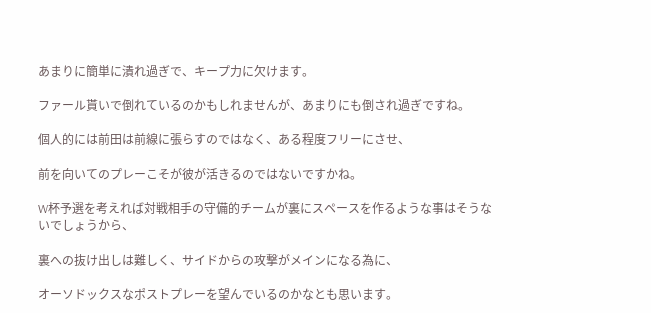あまりに簡単に潰れ過ぎで、キープ力に欠けます。

ファール貰いで倒れているのかもしれませんが、あまりにも倒され過ぎですね。

個人的には前田は前線に張らすのではなく、ある程度フリーにさせ、

前を向いてのプレーこそが彼が活きるのではないですかね。

W杯予選を考えれば対戦相手の守備的チームが裏にスペースを作るような事はそうないでしょうから、

裏への抜け出しは難しく、サイドからの攻撃がメインになる為に、

オーソドックスなポストプレーを望んでいるのかなとも思います。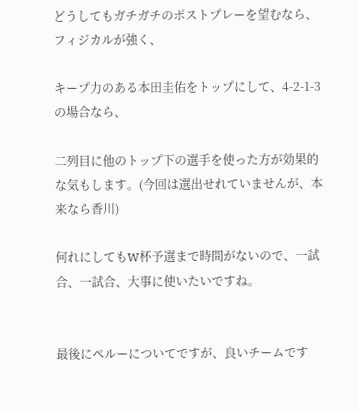どうしてもガチガチのポストプレーを望むなら、フィジカルが強く、

キープ力のある本田圭佑をトップにして、4-2-1-3 の場合なら、

二列目に他のトップ下の選手を使った方が効果的な気もします。(今回は選出せれていませんが、本来なら香川)

何れにしてもW杯予選まで時間がないので、一試合、一試合、大事に使いたいですね。


最後にペルーについてですが、良いチームです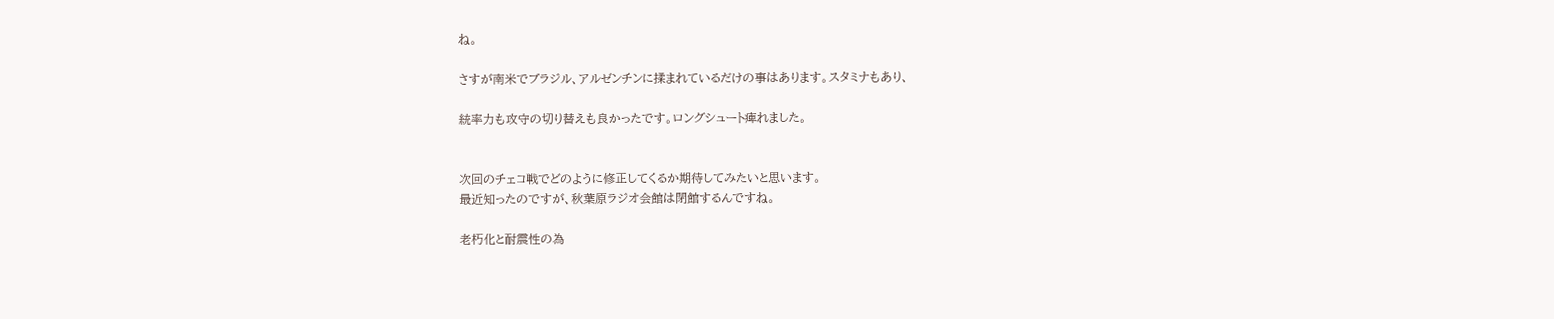ね。

さすが南米でブラジル、アルゼンチンに揉まれているだけの事はあります。スタミナもあり、

統率力も攻守の切り替えも良かったです。ロングシュート痺れました。


次回のチェコ戦でどのように修正してくるか期待してみたいと思います。
最近知ったのですが、秋葉原ラジオ会館は閉館するんですね。

老朽化と耐震性の為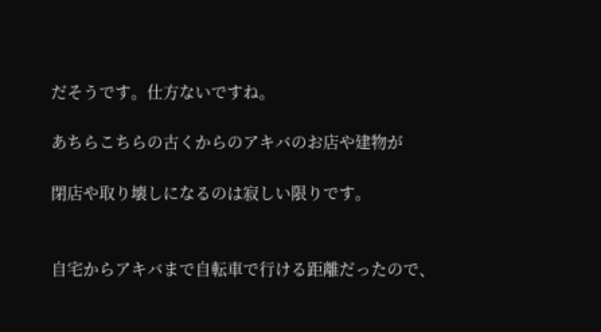だそうです。仕方ないですね。

あちらこちらの古くからのアキバのお店や建物が

閉店や取り壊しになるのは寂しい限りです。


自宅からアキバまで自転車で行ける距離だったので、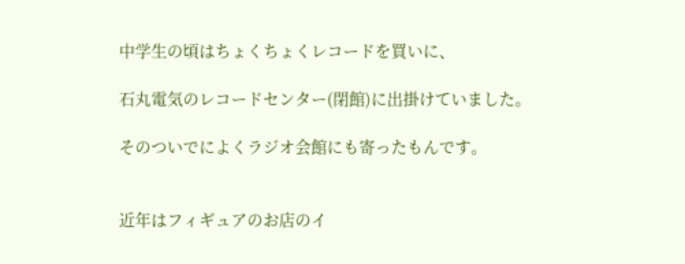中学生の頃はちょくちょくレコードを買いに、

石丸電気のレコードセンター(閉館)に出掛けていました。

そのついでによくラジオ会館にも寄ったもんです。


近年はフィギュアのお店のイ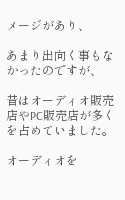メージがあり、

あまり出向く事もなかったのですが、

昔はオーディオ販売店やPC販売店が多くを占めていました。

オーディオを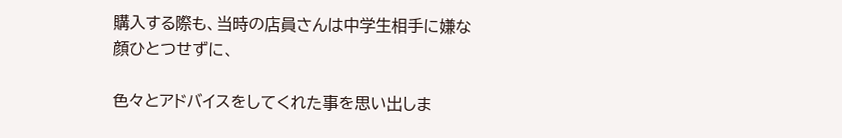購入する際も、当時の店員さんは中学生相手に嫌な顔ひとつせずに、

色々とアドバイスをしてくれた事を思い出しま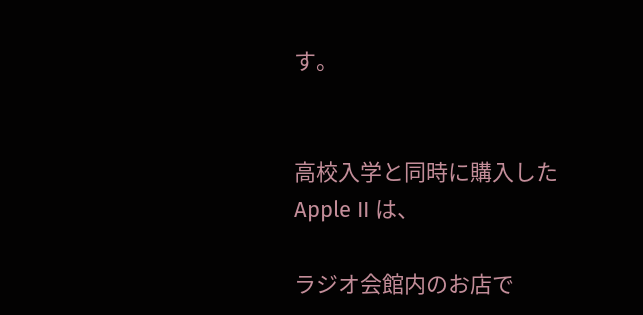す。


高校入学と同時に購入したApple II は、

ラジオ会館内のお店で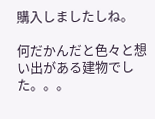購入しましたしね。

何だかんだと色々と想い出がある建物でした。。。